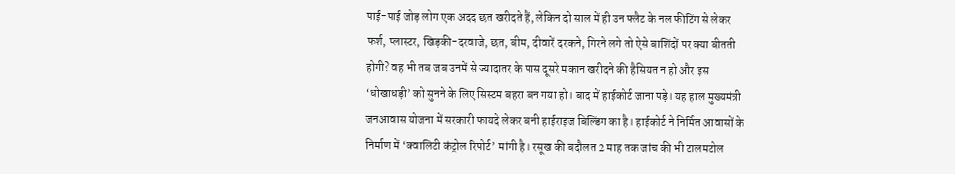पाई-पाई जोड़ लोग एक अदद छत खरीदते हैं, लेकिन दो साल में ही उन फ्लैट के नल फीटिंग से लेकर फर्श, प्लास्टर, खिड़की-दरवाजे, छत, बीम, दीवारें दरकने, गिरने लगे तो ऐसे बाशिंदों पर क्या बीतती होगी? वह भी तब जब उनमें से ज्यादातर के पास दूसरे मकान खरीदने की हैसियत न हो और इस ‘धोखाधड़ी’ को सुनने के लिए सिस्टम बहरा बन गया हो। बाद में हाईकोर्ट जाना पड़े। यह हाल मुख्यमंत्री जनआवास योजना में सरकारी फायदे लेकर बनी हाईराइज बिल्डिंग का है। हाईकोर्ट ने निर्मित आवासों के निर्माण में ‘क्वालिटी कंट्रोल रिपोर्ट’ मांगी है। रसूख की बदौलत 2 माह तक जांच की भी टालमटोल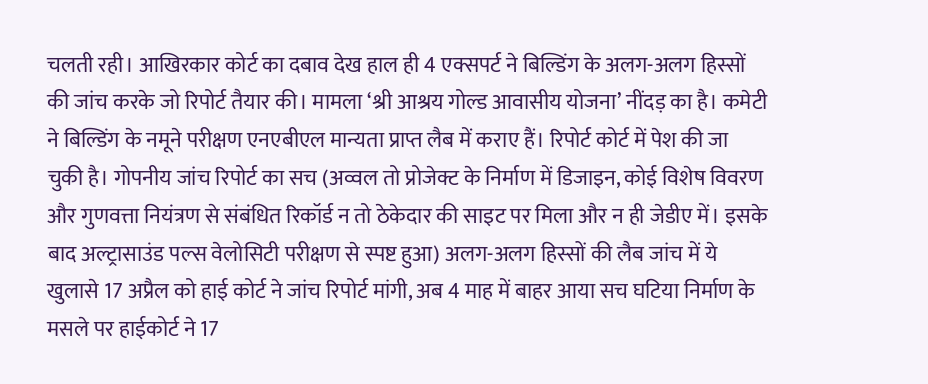चलती रही। आखिरकार कोर्ट का दबाव देख हाल ही 4 एक्सपर्ट ने बिल्डिंग के अलग-अलग हिस्सों की जांच करके जो रिपोर्ट तैयार की। मामला ‘श्री आश्रय गोल्ड आवासीय योजना’ नींदड़ का है। कमेटी ने बिल्डिंग के नमूने परीक्षण एनएबीएल मान्यता प्राप्त लैब में कराए हैं। रिपोर्ट कोर्ट में पेश की जा चुकी है। गोपनीय जांच रिपोर्ट का सच (अव्वल तो प्रोजेक्ट के निर्माण में डिजाइन, कोई विशेष विवरण और गुणवत्ता नियंत्रण से संबंधित रिकॉर्ड न तो ठेकेदार की साइट पर मिला और न ही जेडीए में। इसके बाद अल्ट्रासाउंड पल्स वेलोसिटी परीक्षण से स्पष्ट हुआ) अलग-अलग हिस्सों की लैब जांच में ये खुलासे 17 अप्रैल को हाई कोर्ट ने जांच रिपोर्ट मांगी, अब 4 माह में बाहर आया सच घटिया निर्माण के मसले पर हाईकोर्ट ने 17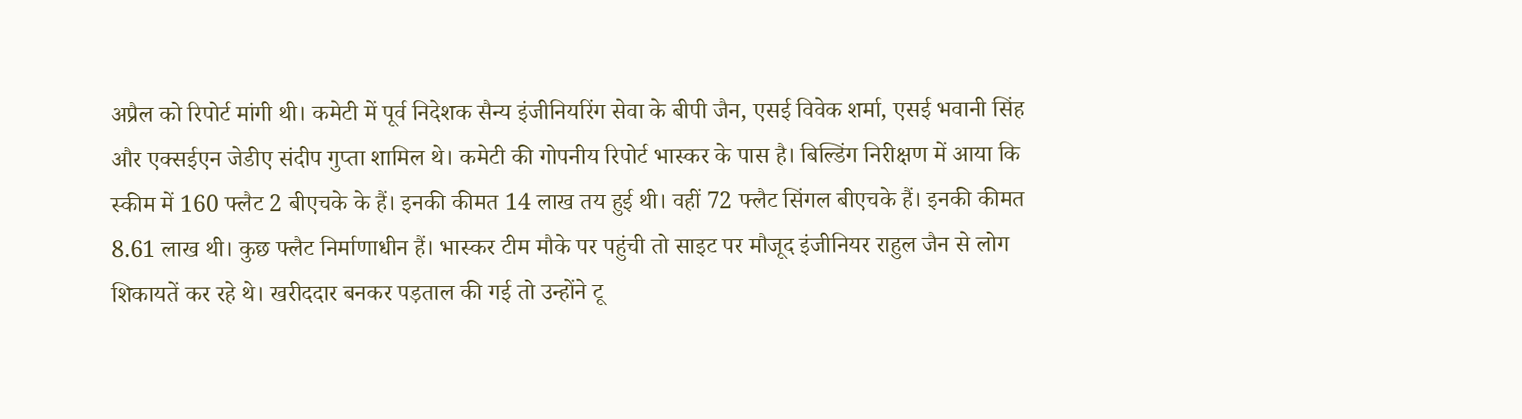अप्रैल को रिपोर्ट मांगी थी। कमेटी में पूर्व निदेशक सैन्य इंजीनियरिंग सेवा के बीपी जैन, एसई विवेक शर्मा, एसई भवानी सिंह और एक्सईएन जेडीए संदीप गुप्ता शामिल थे। कमेटी की गोपनीय रिपोर्ट भास्कर के पास है। बिल्डिंग निरीक्षण में आया कि स्कीम में 160 फ्लैट 2 बीएचके के हैं। इनकी कीमत 14 लाख तय हुई थी। वहीं 72 फ्लैट सिंगल बीएचके हैं। इनकी कीमत 8.61 लाख थी। कुछ फ्लैट निर्माणाधीन हैं। भास्कर टीम मौके पर पहुंची तो साइट पर मौजूद इंजीनियर राहुल जैन से लोग शिकायतें कर रहे थे। खरीददार बनकर पड़ताल की गई तो उन्होंने टू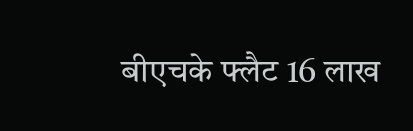बीएचके फ्लैट 16 लाख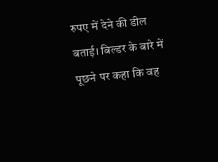रुपए में देने की डील बताई। बिल्डर के बारे में पूछने पर कहा कि वह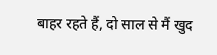बाहर रहते हैं, दो साल से मैं खुद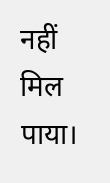नहीं मिल पाया।